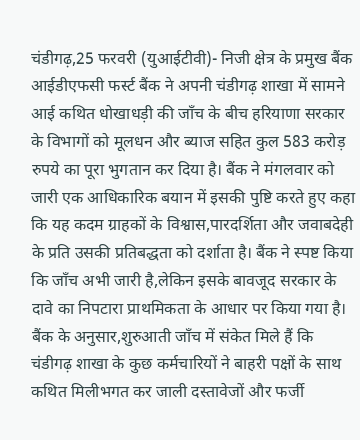चंडीगढ़,25 फरवरी (युआईटीवी)- निजी क्षेत्र के प्रमुख बैंक आईडीएफसी फर्स्ट बैंक ने अपनी चंडीगढ़ शाखा में सामने आई कथित धोखाधड़ी की जाँच के बीच हरियाणा सरकार के विभागों को मूलधन और ब्याज सहित कुल 583 करोड़ रुपये का पूरा भुगतान कर दिया है। बैंक ने मंगलवार को जारी एक आधिकारिक बयान में इसकी पुष्टि करते हुए कहा कि यह कदम ग्राहकों के विश्वास,पारदर्शिता और जवाबदेही के प्रति उसकी प्रतिबद्धता को दर्शाता है। बैंक ने स्पष्ट किया कि जाँच अभी जारी है,लेकिन इसके बावजूद सरकार के दावे का निपटारा प्राथमिकता के आधार पर किया गया है।
बैंक के अनुसार,शुरुआती जाँच में संकेत मिले हैं कि चंडीगढ़ शाखा के कुछ कर्मचारियों ने बाहरी पक्षों के साथ कथित मिलीभगत कर जाली दस्तावेजों और फर्जी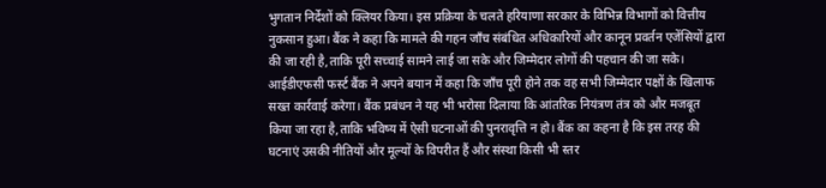भुगतान निर्देशों को क्लियर किया। इस प्रक्रिया के चलते हरियाणा सरकार के विभिन्न विभागों को वित्तीय नुकसान हुआ। बैंक ने कहा कि मामले की गहन जाँच संबंधित अधिकारियों और कानून प्रवर्तन एजेंसियों द्वारा की जा रही है,ताकि पूरी सच्चाई सामने लाई जा सके और जिम्मेदार लोगों की पहचान की जा सके।
आईडीएफसी फर्स्ट बैंक ने अपने बयान में कहा कि जाँच पूरी होने तक वह सभी जिम्मेदार पक्षों के खिलाफ सख्त कार्रवाई करेगा। बैंक प्रबंधन ने यह भी भरोसा दिलाया कि आंतरिक नियंत्रण तंत्र को और मजबूत किया जा रहा है,ताकि भविष्य में ऐसी घटनाओं की पुनरावृत्ति न हो। बैंक का कहना है कि इस तरह की घटनाएं उसकी नीतियों और मूल्यों के विपरीत हैं और संस्था किसी भी स्तर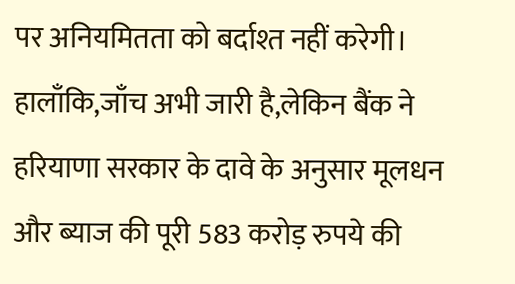पर अनियमितता को बर्दाश्त नहीं करेगी।
हालाँकि,जाँच अभी जारी है,लेकिन बैंक ने हरियाणा सरकार के दावे के अनुसार मूलधन और ब्याज की पूरी 583 करोड़ रुपये की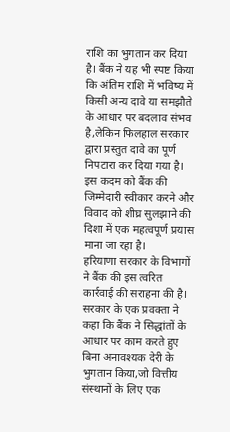राशि का भुगतान कर दिया है। बैंक ने यह भी स्पष्ट किया कि अंतिम राशि में भविष्य में किसी अन्य दावे या समझौते के आधार पर बदलाव संभव है,लेकिन फिलहाल सरकार द्वारा प्रस्तुत दावे का पूर्ण निपटारा कर दिया गया है। इस कदम को बैंक की जिम्मेदारी स्वीकार करने और विवाद को शीघ्र सुलझाने की दिशा में एक महत्वपूर्ण प्रयास माना जा रहा है।
हरियाणा सरकार के विभागों ने बैंक की इस त्वरित कार्रवाई की सराहना की है। सरकार के एक प्रवक्ता ने कहा कि बैंक ने सिद्धांतों के आधार पर काम करते हुए बिना अनावश्यक देरी के भुगतान किया,जो वित्तीय संस्थानों के लिए एक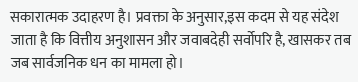सकारात्मक उदाहरण है। प्रवक्ता के अनुसार,इस कदम से यह संदेश जाता है कि वित्तीय अनुशासन और जवाबदेही सर्वोपरि है, खासकर तब जब सार्वजनिक धन का मामला हो।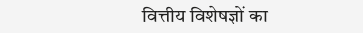वित्तीय विशेषज्ञों का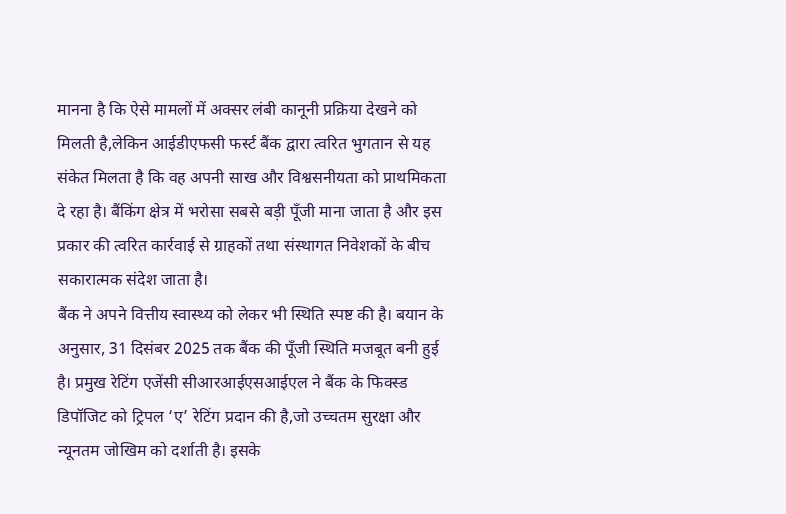मानना है कि ऐसे मामलों में अक्सर लंबी कानूनी प्रक्रिया देखने को मिलती है,लेकिन आईडीएफसी फर्स्ट बैंक द्वारा त्वरित भुगतान से यह संकेत मिलता है कि वह अपनी साख और विश्वसनीयता को प्राथमिकता दे रहा है। बैंकिंग क्षेत्र में भरोसा सबसे बड़ी पूँजी माना जाता है और इस प्रकार की त्वरित कार्रवाई से ग्राहकों तथा संस्थागत निवेशकों के बीच सकारात्मक संदेश जाता है।
बैंक ने अपने वित्तीय स्वास्थ्य को लेकर भी स्थिति स्पष्ट की है। बयान के अनुसार, 31 दिसंबर 2025 तक बैंक की पूँजी स्थिति मजबूत बनी हुई है। प्रमुख रेटिंग एजेंसी सीआरआईएसआईएल ने बैंक के फिक्स्ड डिपॉजिट को ट्रिपल ‘ए’ रेटिंग प्रदान की है,जो उच्चतम सुरक्षा और न्यूनतम जोखिम को दर्शाती है। इसके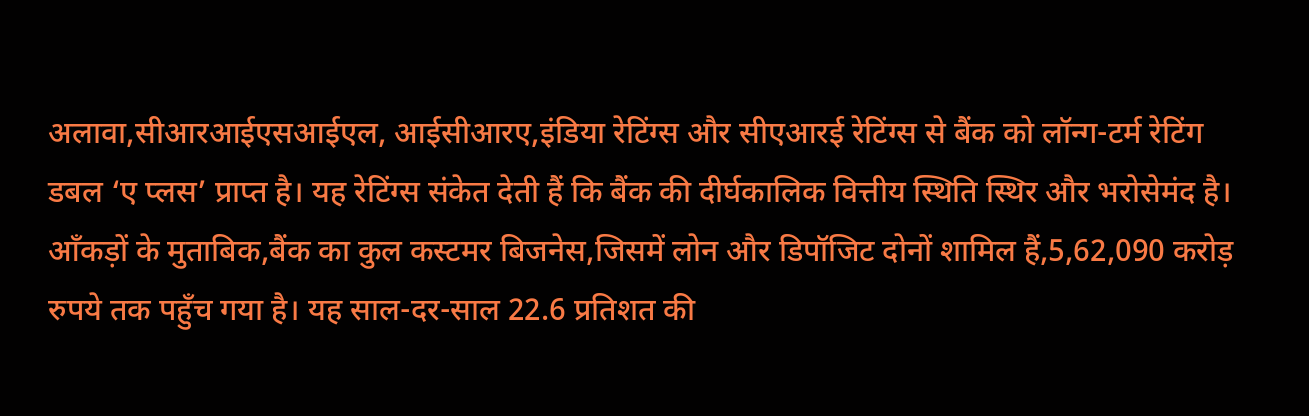अलावा,सीआरआईएसआईएल, आईसीआरए,इंडिया रेटिंग्स और सीएआरई रेटिंग्स से बैंक को लॉन्ग-टर्म रेटिंग डबल ‘ए प्लस’ प्राप्त है। यह रेटिंग्स संकेत देती हैं कि बैंक की दीर्घकालिक वित्तीय स्थिति स्थिर और भरोसेमंद है।
आँकड़ों के मुताबिक,बैंक का कुल कस्टमर बिजनेस,जिसमें लोन और डिपॉजिट दोनों शामिल हैं,5,62,090 करोड़ रुपये तक पहुँच गया है। यह साल-दर-साल 22.6 प्रतिशत की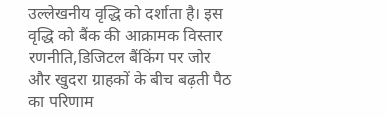उल्लेखनीय वृद्धि को दर्शाता है। इस वृद्धि को बैंक की आक्रामक विस्तार रणनीति,डिजिटल बैंकिंग पर जोर और खुदरा ग्राहकों के बीच बढ़ती पैठ का परिणाम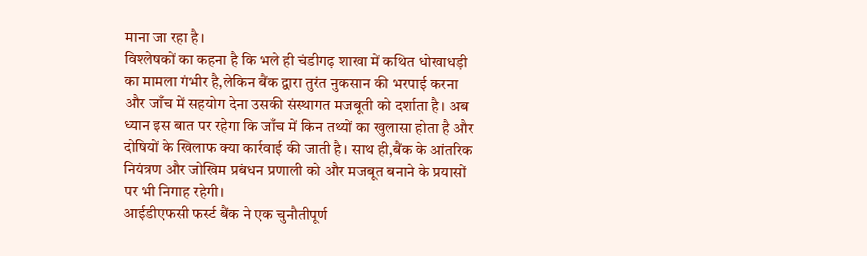माना जा रहा है।
विश्लेषकों का कहना है कि भले ही चंडीगढ़ शाखा में कथित धोखाधड़ी का मामला गंभीर है,लेकिन बैंक द्वारा तुरंत नुकसान की भरपाई करना और जाँच में सहयोग देना उसकी संस्थागत मजबूती को दर्शाता है। अब ध्यान इस बात पर रहेगा कि जाँच में किन तथ्यों का खुलासा होता है और दोषियों के खिलाफ क्या कार्रवाई की जाती है। साथ ही,बैंक के आंतरिक नियंत्रण और जोखिम प्रबंधन प्रणाली को और मजबूत बनाने के प्रयासों पर भी निगाह रहेगी।
आईडीएफसी फर्स्ट बैंक ने एक चुनौतीपूर्ण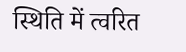स्थिति में त्वरित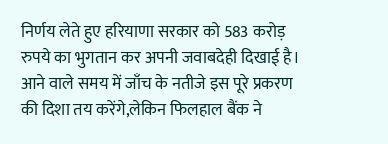निर्णय लेते हुए हरियाणा सरकार को 583 करोड़ रुपये का भुगतान कर अपनी जवाबदेही दिखाई है। आने वाले समय में जाँच के नतीजे इस पूरे प्रकरण की दिशा तय करेंगे,लेकिन फिलहाल बैंक ने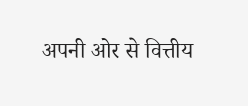अपनी ओर से वित्तीय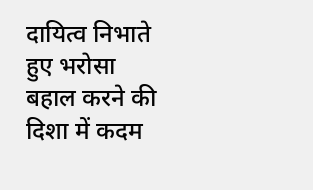दायित्व निभाते हुए भरोसा बहाल करने की दिशा में कदम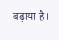बढ़ाया है।